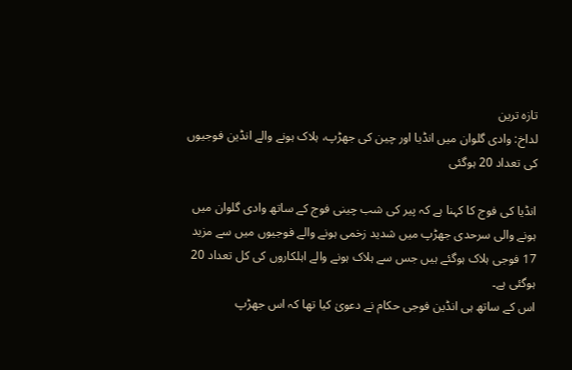تازہ ترین
لداخ: وادی گلوان میں انڈیا اور چین کی جھڑپ، ہلاک ہونے والے انڈین فوجیوں کی تعداد 20 ہوگئی

انڈیا کی فوج کا کہنا ہے کہ پیر کی شب چینی فوج کے ساتھ وادی گلوان میں ہونے والی سرحدی جھڑپ میں شدید زخمی ہونے والے فوجیوں میں سے مزید 17 فوجی ہلاک ہوگئے ہیں جس سے ہلاک ہونے والے اہلکاروں کی کل تعداد 20 ہوگئی ہے۔
اس کے ساتھ ہی انڈین فوجی حکام نے دعویٰ کیا تھا کہ اس جھڑپ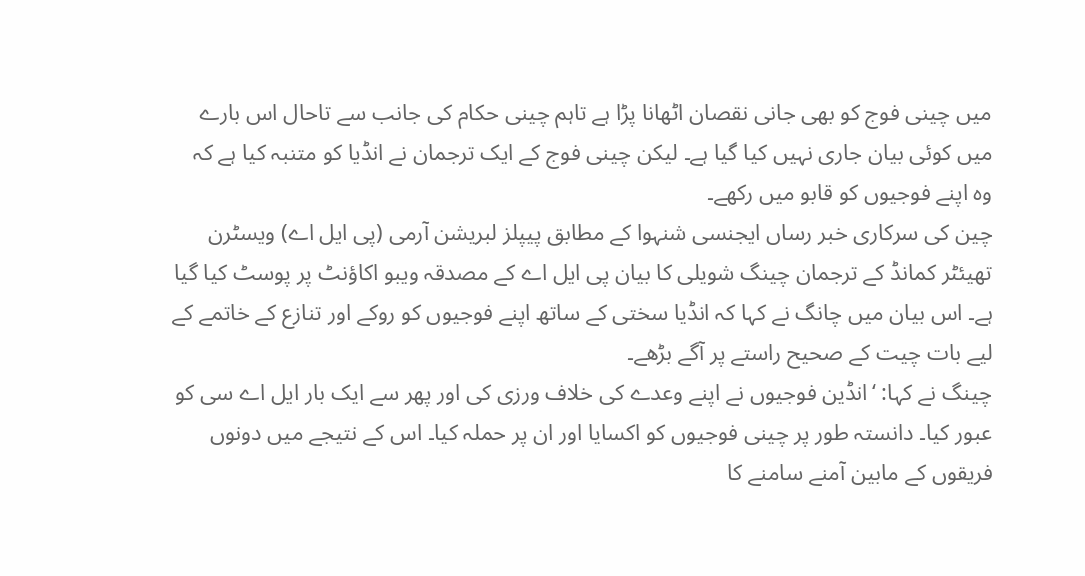میں چینی فوج کو بھی جانی نقصان اٹھانا پڑا ہے تاہم چینی حکام کی جانب سے تاحال اس بارے میں کوئی بیان جاری نہیں کیا گیا ہے۔ لیکن چینی فوج کے ایک ترجمان نے انڈیا کو متنبہ کیا ہے کہ وہ اپنے فوجیوں کو قابو میں رکھے۔
چین کی سرکاری خبر رساں ایجنسی شنہوا کے مطابق پیپلز لبریشن آرمی (پی ایل اے) ویسٹرن تھیئٹر کمانڈ کے ترجمان چینگ شویلی کا بیان پی ایل اے کے مصدقہ ویبو اکاؤنٹ پر پوسٹ کیا گیا ہے۔ اس بیان میں چانگ نے کہا کہ انڈیا سختی کے ساتھ اپنے فوجیوں کو روکے اور تنازع کے خاتمے کے لیے بات چیت کے صحیح راستے پر آگے بڑھے۔
چینگ نے کہا: ‘انڈین فوجیوں نے اپنے وعدے کی خلاف ورزی کی اور پھر سے ایک بار ایل اے سی کو عبور کیا۔ دانستہ طور پر چینی فوجیوں کو اکسایا اور ان پر حملہ کیا۔ اس کے نتیجے میں دونوں فریقوں کے مابین آمنے سامنے کا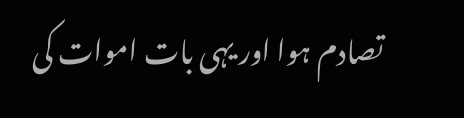تصادم ہوا اور یہی بات اموات کی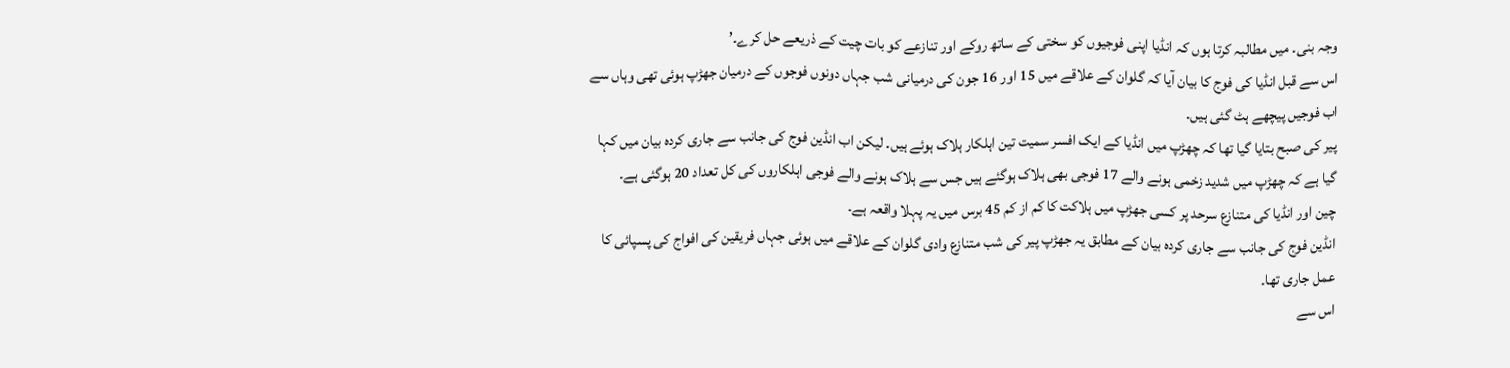وجہ بنی۔ میں مطالبہ کرتا ہوں کہ انڈیا اپنی فوجیوں کو سختی کے ساتھ روکے اور تنازعے کو بات چیت کے ذریعے حل کرے۔’
اس سے قبل انڈیا کی فوج کا بیان آیا کہ گلوان کے علاقے میں 15 اور 16 جون کی درمیانی شب جہاں دونوں فوجوں کے درمیان جھڑپ ہوئی تھی وہاں سے اب فوجیں پیچھے ہٹ گئی ہیں۔
پیر کی صبح بتایا گیا تھا کہ چھڑپ میں انڈیا کے ایک افسر سمیت تین اہلکار ہلاک ہوئے ہیں۔ لیکن اب انڈین فوج کی جانب سے جاری کردہ بیان میں کہا گیا ہے کہ چھڑپ میں شدید زخمی ہونے والے 17 فوجی بھی ہلاک ہوگئے ہیں جس سے ہلاک ہونے والے فوجی اہلکاروں کی کل تعداد 20 ہوگئی ہے۔
چین اور انڈیا کی متنازع سرحد پر کسی جھڑپ میں ہلاکت کا کم از کم 45 برس میں یہ پہلا واقعہ ہے۔
انڈین فوج کی جانب سے جاری کردہ بیان کے مطابق یہ جھڑپ پیر کی شب متنازع وادی گلوان کے علاقے میں ہوئی جہاں فریقین کی افواج کی پسپائی کا عمل جاری تھا۔
اس سے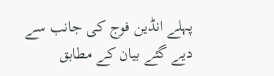پہلے انڈین فوج کی جانب سے دیے گئے بیان کے مطابق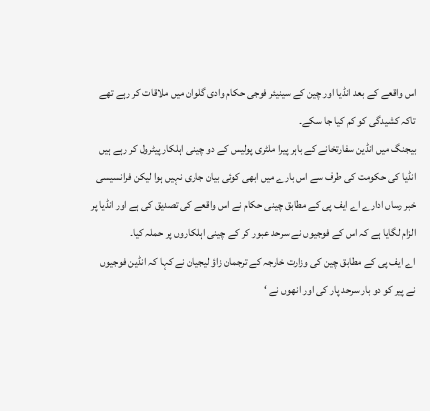اس واقعے کے بعد انڈیا اور چین کے سینیئر فوجی حکام وادی گلوان میں ملاقات کر رہے تھے تاکہ کشیدگی کو کم کیا جا سکے۔
بیجنگ میں انڈین سفارتخانے کے باہر پیرا ملٹری پولیس کے دو چینی اہلکار پیٹرول کر رہے ہیں
انڈیا کی حکومت کی طرف سے اس بارے میں ابھی کوئی بیان جاری نہیں ہوا لیکن فرانسیسی خبر رساں ادارے اے ایف پی کے مطابق چینی حکام نے اس واقعے کی تصدیق کی ہے اور انڈیا پر الزام لگایا ہے کہ اس کے فوجیوں نے سرحد عبور کر کے چینی اہلکاروں پر حملہ کیا۔
اے ایف پی کے مطابق چین کی وزارت خارجہ کے ترجمان زاؤ لیجیان نے کہا کہ انڈین فوجیوں نے پیر کو دو بار سرحد پار کی اور انھوں نے ‘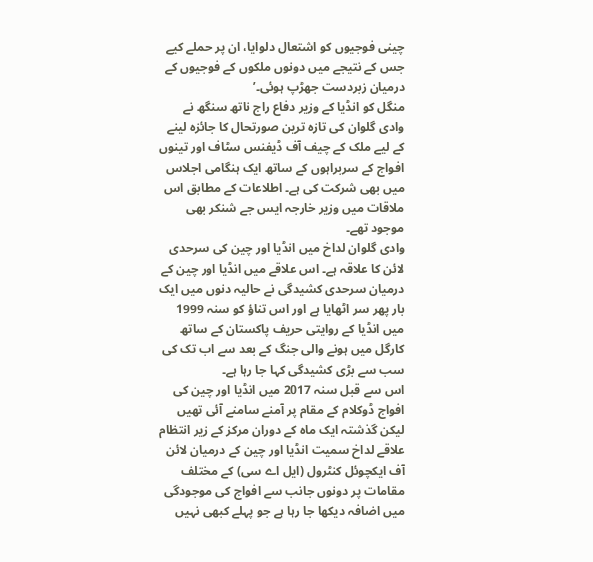چینی فوجیوں کو اشتعال دلوایا، ان پر حملے کیے جس کے نتیجے میں دونوں ملکوں کے فوجیوں کے درمیان زبردست جھڑپ ہوئی۔’
منگل کو انڈیا کے وزیر دفاع راج ناتھ سنگھ نے وادی گلوان کی تازہ ترین صورتحال کا جائزہ لینے کے لیے ملک کے چیف آف ڈیفنس سٹاف اور تینوں افواج کے سربراہوں کے ساتھ ایک ہنگامی اجلاس میں بھی شرکت کی ہے۔ اطلاعات کے مطابق اس ملاقات میں وزیر خارجہ ایس جے شنکر بھی موجود تھے۔
وادی گلوان لداخ میں انڈیا اور چین کی سرحدی لائن کا علاقہ ہے۔ اس علاقے میں انڈیا اور چین کے درمیان سرحدی کشیدگی نے حالیہ دنوں میں ایک بار پھر سر اٹھایا ہے اور اس تناؤ کو سنہ 1999 میں انڈیا کے روایتی حریف پاکستان کے ساتھ کارگل میں ہونے والی جنگ کے بعد سے اب تک کی سب سے بڑی کشیدگی کہا جا رہا ہے۔
اس سے قبل سنہ 2017 میں انڈیا اور چین کی افواج ڈوکلام کے مقام پر آمنے سامنے آئی تھیں لیکن گذشتہ ایک ماہ کے دوران مرکز کے زیر انتظام علاقے لداخ سمیت انڈیا اور چین کے درمیان لائن آف ایکچوئل کنٹرول (ایل اے سی) کے مختلف مقامات پر دونوں جانب سے افواج کی موجودگی میں اضافہ دیکھا جا رہا ہے جو پہلے کبھی نہیں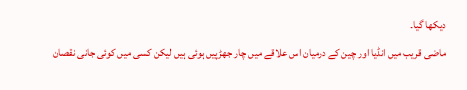دیکھا گیا۔
ماضی قریب میں انڈیا اور چین کے درمیان اس علاقے میں چار جھڑپیں ہوئی ہیں لیکن کسی میں کوئی جانی نقصان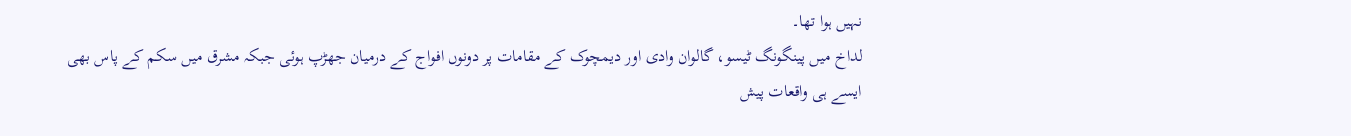نہیں ہوا تھا۔
لداخ میں پینگونگ ٹیسو، گالوان وادی اور دیمچوک کے مقامات پر دونوں افواج کے درمیان جھڑپ ہوئی جبکہ مشرق میں سکم کے پاس بھی ایسے ہی واقعات پیش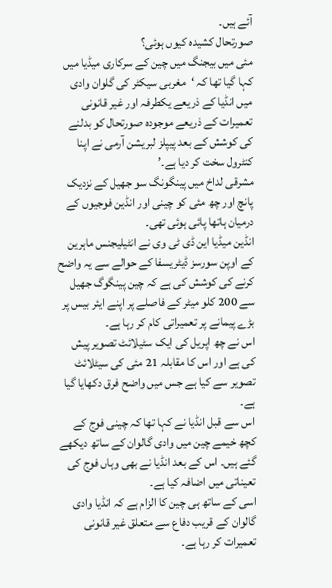آئے ہیں۔
صورتحال کشیدہ کیوں ہوئی؟
مئی میں بیجنگ میں چین کے سرکاری میڈیا میں کہا گیا تھا کہ ‘مغربی سیکٹر کی گلوان وادی میں انڈیا کے ذریعے یکطرفہ اور غیر قانونی تعمیرات کے ذریعے موجودہ صورتحال کو بدلنے کی کوشش کے بعد پیپلز لبریشن آرمی نے اپنا کنٹرول سخت کر دیا ہے۔’
مشرقی لداخ میں پینگونگ سو جھیل کے نزدیک پانچ اور چھ مئی کو چینی اور انڈین فوجیوں کے درمیان ہاتھا پائی ہوئی تھی۔
انڈین میڈیا این ڈی ٹی وی نے انٹیلیجنس ماہرین کے اوپن سورسز ڈیٹریسفا کے حوالے سے یہ واضح کرنے کی کوشش کی ہے کہ چین پینگوگ جھیل سے 200 کلو میٹر کے فاصلے پر اپنے ایئر بیس پر بڑے پیمانے پر تعمیراتی کام کر رہا ہے۔
اس نے چھ اپریل کی ایک سٹیلائٹ تصویر پیش کی ہے اور اس کا مقابلہ 21 مئی کی سیٹلائٹ تصویر سے کیا ہے جس میں واضح فرق دکھایا گیا ہے۔
اس سے قبل انڈیا نے کہا تھا کہ چینی فوج کے کچھ خیمے چین میں وادی گالوان کے ساتھ دیکھے گئے ہیں۔ اس کے بعد انڈیا نے بھی وہاں فوج کی تعیناتی میں اضافہ کیا ہے۔
اسی کے ساتھ ہی چین کا الزام ہے کہ انڈیا وادی گالوان کے قریب دفاع سے متعلق غیر قانونی تعمیرات کر رہا ہے۔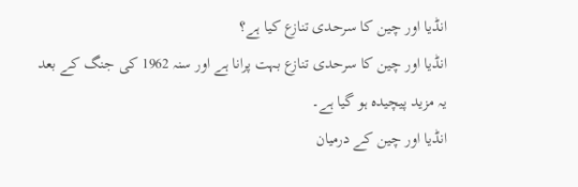انڈیا اور چین کا سرحدی تنازع کیا ہے؟
انڈیا اور چین کا سرحدی تنازع بہت پرانا ہے اور سنہ 1962 کی جنگ کے بعد یہ مزید پیچیدہ ہو گیا ہے۔
انڈیا اور چین کے درمیان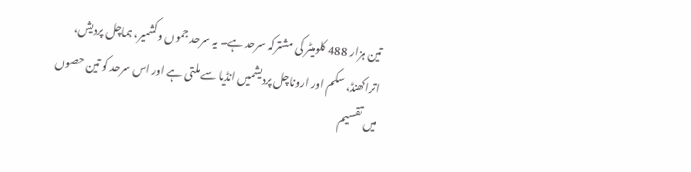تین ہزار 488 کلومیٹر کی مشترکہ سرحد ہے۔ یہ سرحد جموں وکشمیر، ہماچل پردیش، اتراکھنڈ، سکم اور اروناچل پردیشمیں انڈیا سے ملتی ہے اور اس سرحد کو تین حصوں میں تقسیم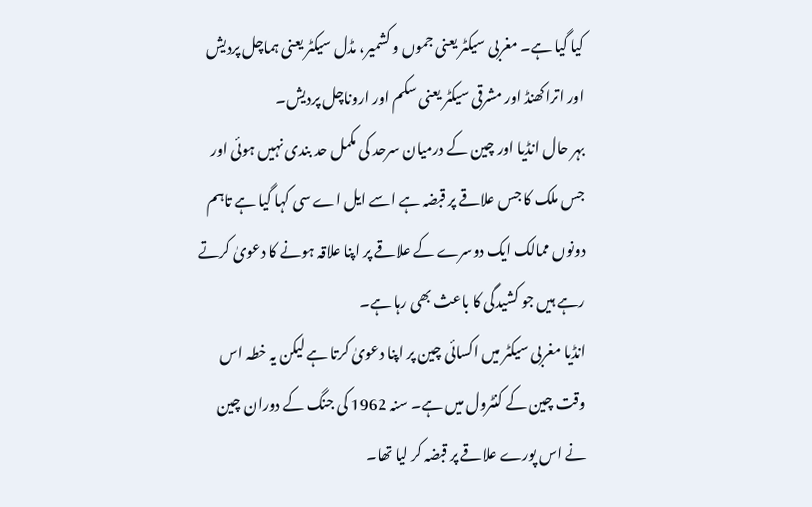کیا گیا ہے۔ مغربی سیکٹر یعنی جموں و کشمیر، مڈل سیکٹر یعنی ہماچل پردیش اور اتراکھنڈ اور مشرقی سیکٹر یعنی سکم اور اروناچل پردیش۔
بہر حال انڈیا اور چین کے درمیان سرحد کی مکمل حد بندی نہیں ہوئی اور جس ملک کا جس علاقے پر قبضہ ہے اسے ایل اے سی کہا گیا ہے تاہم دونوں ممالک ایک دوسرے کے علاقے پر اپنا علاقہ ہونے کا دعویٰ کرتے رہے ہیں جو کشیدگی کا باعث بھی رہا ہے۔
انڈیا مغربی سیکٹر میں اکسائی چین پر اپنا دعویٰ کرتا ہے لیکن یہ خطہ اس وقت چین کے کنٹرول میں ہے۔ سنہ 1962 کی جنگ کے دوران چین نے اس پورے علاقے پر قبضہ کر لیا تھا۔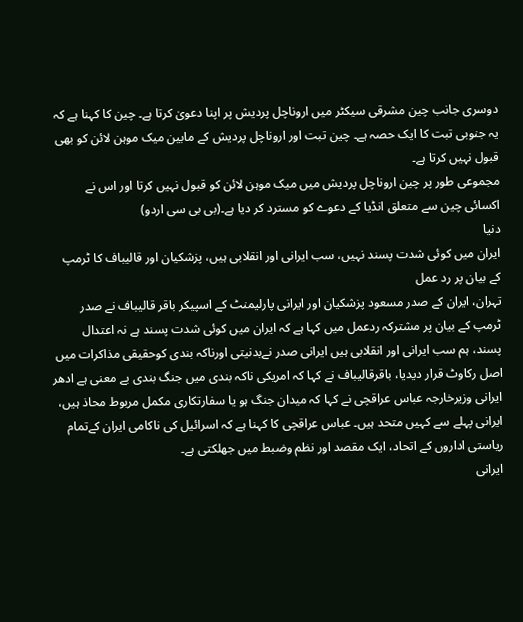دوسری جانب چین مشرقی سیکٹر میں اروناچل پردیش پر اپنا دعویٰ کرتا ہے۔ چین کا کہنا ہے کہ یہ جنوبی تبت کا ایک حصہ ہے۔ چین تبت اور اروناچل پردیش کے مابین میک موہن لائن کو بھی قبول نہیں کرتا ہے۔
مجموعی طور پر چین اروناچل پردیش میں میک موہن لائن کو قبول نہیں کرتا اور اس نے اکسائی چین سے متعلق انڈیا کے دعوے کو مسترد کر دیا ہے۔(بی بی سی اردو)
دنیا
ایران میں کوئی شدت پسند نہیں، سب ایرانی اور انقلابی ہیں، پزشکیان اور قالیباف کا ٹرمپ کے بیان پر رد عمل
تہران، ایران کے صدر مسعود پزشکیان اور ایرانی پارلیمنٹ کے اسپیکر باقر قالیباف نے صدر ٹرمپ کے بیان پر مشترکہ ردعمل میں کہا ہے کہ ایران میں کوئی شدت پسند ہے نہ اعتدال پسند، ہم سب ایرانی اور انقلابی ہیں ایرانی صدر نےبدنیتی اورناکہ بندی کوحقیقی مذاکرات میں اصل رکاوٹ قرار دیدیا، باقرقالیباف نے کہا کہ امریکی ناکہ بندی میں جنگ بندی بے معنی ہے ادھر ایرانی وزیرخارجہ عباس عراقچی نے کہا کہ میدان جنگ ہو یا سفارتکاری مکمل مربوط محاذ ہیں، ایرانی پہلے سے کہیں متحد ہیں۔ عباس عراقچی کا کہنا ہے کہ اسرائیل کی ناکامی ایران کےتمام ریاستی اداروں کے اتحاد، ایک مقصد اور نظم وضبط میں جھلکتی ہے۔
ایرانی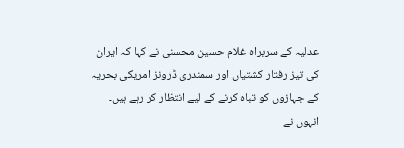عدلیہ کے سربراہ غلام حسین محسنی نے کہا کہ ایران کی تیز رفتار کشتیاں اور سمندری ڈرونز امریکی بحریہ کے جہازوں کو تباہ کرنے کے لیے انتظار کر رہے ہیں۔ انہوں نے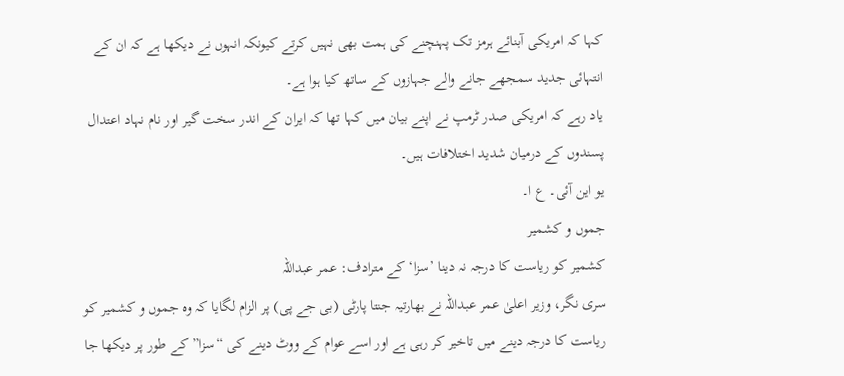کہا کہ امریکی آبنائے ہرمز تک پہنچنے کی ہمت بھی نہیں کرتے کیونکہ انہوں نے دیکھا ہے کہ ان کے انتہائی جدید سمجھے جانے والے جہازوں کے ساتھ کیا ہوا ہے۔
یاد رہے کہ امریکی صدر ٹرمپ نے اپنے بیان میں کہا تھا کہ ایران کے اندر سخت گیر اور نام نہاد اعتدال پسندوں کے درمیان شدید اختلافات ہیں۔
یو این آئی۔ ع ا۔
جموں و کشمیر
کشمیر کو ریاست کا درجہ نہ دینا ’سزا‘ کے مترادف: عمر عبداللہ
سری نگر، وزیر اعلیٰ عمر عبداللہ نے بھارتیہ جنتا پارٹی (بی جے پی) پر الزام لگایا کہ وہ جموں و کشمیر کو ریاست کا درجہ دینے میں تاخیر کر رہی ہے اور اسے عوام کے ووٹ دینے کی “سزا” کے طور پر دیکھا جا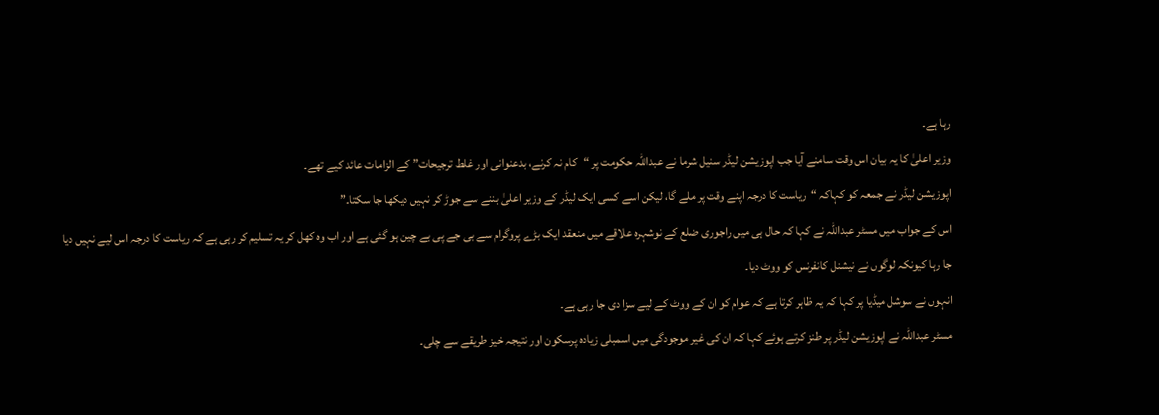رہا ہے۔
وزیر اعلیٰ کا یہ بیان اس وقت سامنے آیا جب اپوزیشن لیڈر سنیل شرما نے عبداللہ حکومت پر “کام نہ کرنے، بدعنوانی اور غلط ترجیحات” کے الزامات عائد کیے تھے۔
اپوزیشن لیڈر نے جمعہ کو کہاکہ “ریاست کا درجہ اپنے وقت پر ملے گا، لیکن اسے کسی ایک لیڈر کے وزیر اعلیٰ بننے سے جوڑ کر نہیں دیکھا جا سکتا۔”
اس کے جواب میں مسٹر عبداللہ نے کہا کہ حال ہی میں راجوری ضلع کے نوشہرہ علاقے میں منعقد ایک بڑے پروگرام سے بی جے پی بے چین ہو گئی ہے اور اب وہ کھل کر یہ تسلیم کر رہی ہے کہ ریاست کا درجہ اس لیے نہیں دیا جا رہا کیونکہ لوگوں نے نیشنل کانفرنس کو ووٹ دیا۔
انہوں نے سوشل میڈیا پر کہا کہ یہ ظاہر کرتا ہے کہ عوام کو ان کے ووٹ کے لیے سزا دی جا رہی ہے۔
مسٹر عبداللہ نے اپوزیشن لیڈر پر طنز کرتے ہوئے کہا کہ ان کی غیر موجودگی میں اسمبلی زیادہ پرسکون اور نتیجہ خیز طریقے سے چلی۔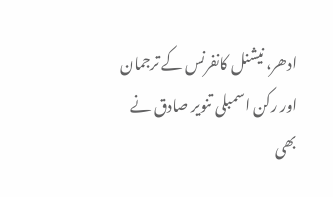ادھر، نیشنل کانفرنس کے ترجمان اور رکن اسمبلی تنویر صادق نے بھی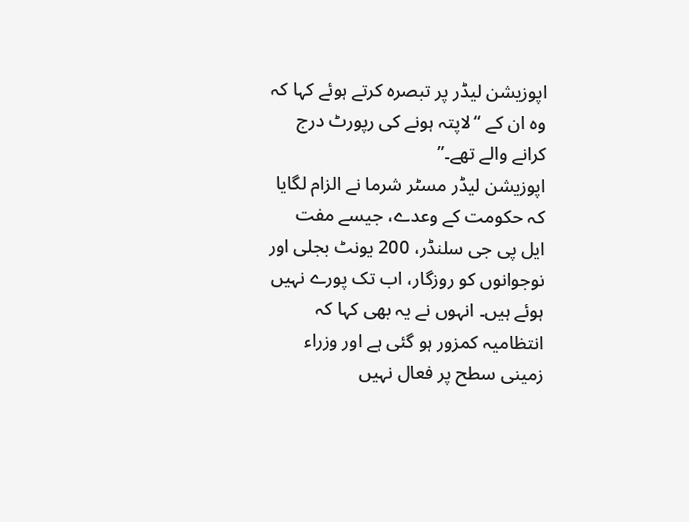اپوزیشن لیڈر پر تبصرہ کرتے ہوئے کہا کہ وہ ان کے “لاپتہ ہونے کی رپورٹ درج کرانے والے تھے۔”
اپوزیشن لیڈر مسٹر شرما نے الزام لگایا کہ حکومت کے وعدے، جیسے مفت ایل پی جی سلنڈر، 200 یونٹ بجلی اور نوجوانوں کو روزگار، اب تک پورے نہیں ہوئے ہیں۔ انہوں نے یہ بھی کہا کہ انتظامیہ کمزور ہو گئی ہے اور وزراء زمینی سطح پر فعال نہیں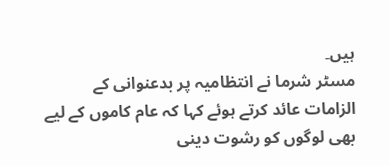ہیں۔
مسٹر شرما نے انتظامیہ پر بدعنوانی کے الزامات عائد کرتے ہوئے کہا کہ عام کاموں کے لیے بھی لوگوں کو رشوت دینی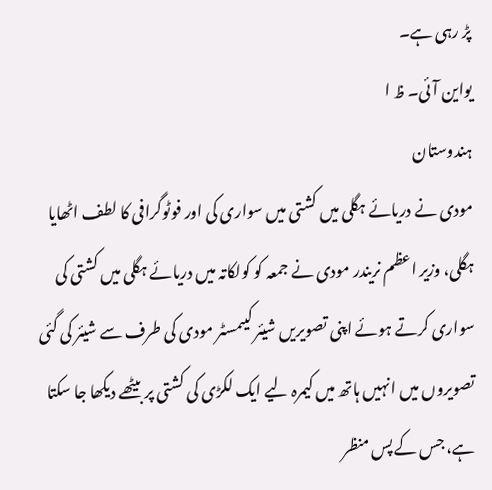پڑ رہی ہے۔
یواین آئی۔ ظ ا
ہندوستان
مودی نے دریائے ہگلی میں کشتی میں سواری کی اور فوٹوگرافی کا لطف اٹھایا
ہگلی، وزیر اعظم نریندر مودی نے جمعہ کو کولکاتہ میں دریائے ہگلی میں کشتی کی سواری کرتے ہوئے اپنی تصویریں شیئر کیںمسٹر مودی کی طرف سے شیئر کی گئی تصویروں میں انہیں ہاتھ میں کیمرہ لیے ایک لکڑی کی کشتی پر بیٹھے دیکھا جا سکتا ہے، جس کے پس منظر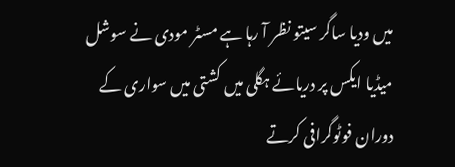میں ودیا ساگر سیتو نظر آ رہا ہے مسٹر مودی نے سوشل میڈیا ایکس پر دریائے ہگلی میں کشتی میں سواری کے دوران فوٹوگرافی کرتے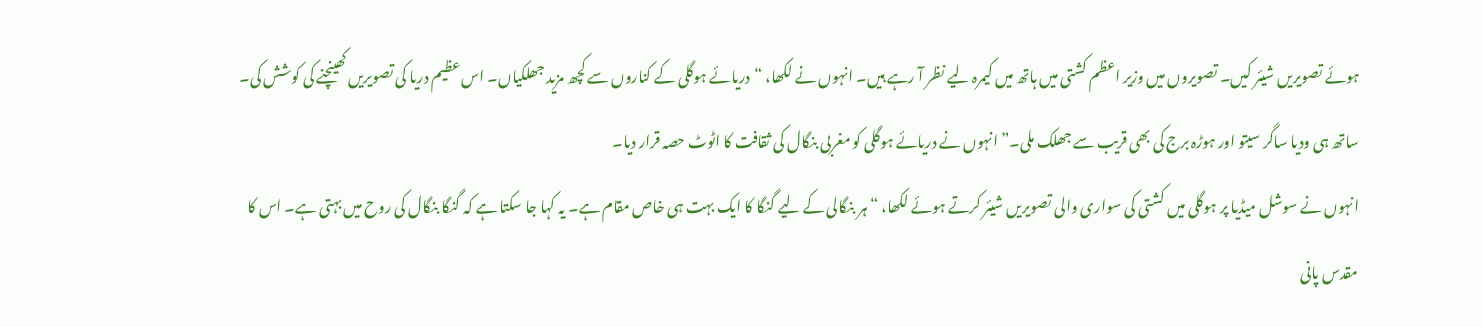ہوئے تصویریں شیئر کیں۔ تصویروں میں وزیر اعظم کشتی میں ہاتھ میں کیمرہ لیے نظر آ رہے ہیں۔ انہوں نے لکھا، “دریائے ہوگلی کے کناروں سے کچھ مزید جھلکیاں۔ اس عظیم دریا کی تصویریں کھینچنے کی کوشش کی۔ ساتھ ہی ودیا ساگر سیتو اور ہوڑہ برج کی بھی قریب سے جھلک ملی۔” انہوں نے دریائے ہوگلی کو مغربی بنگال کی ثقافت کا اٹوٹ حصہ قرار دیا۔
انہوں نے سوشل میڈیا پر ہوگلی میں کشتی کی سواری والی تصویریں شیئر کرتے ہوئے لکھا، “ہر بنگالی کے لیے گنگا کا ایک بہت ہی خاص مقام ہے۔ یہ کہا جا سکتا ہے کہ گنگا بنگال کی روح میں بہتی ہے۔ اس کا مقدس پانی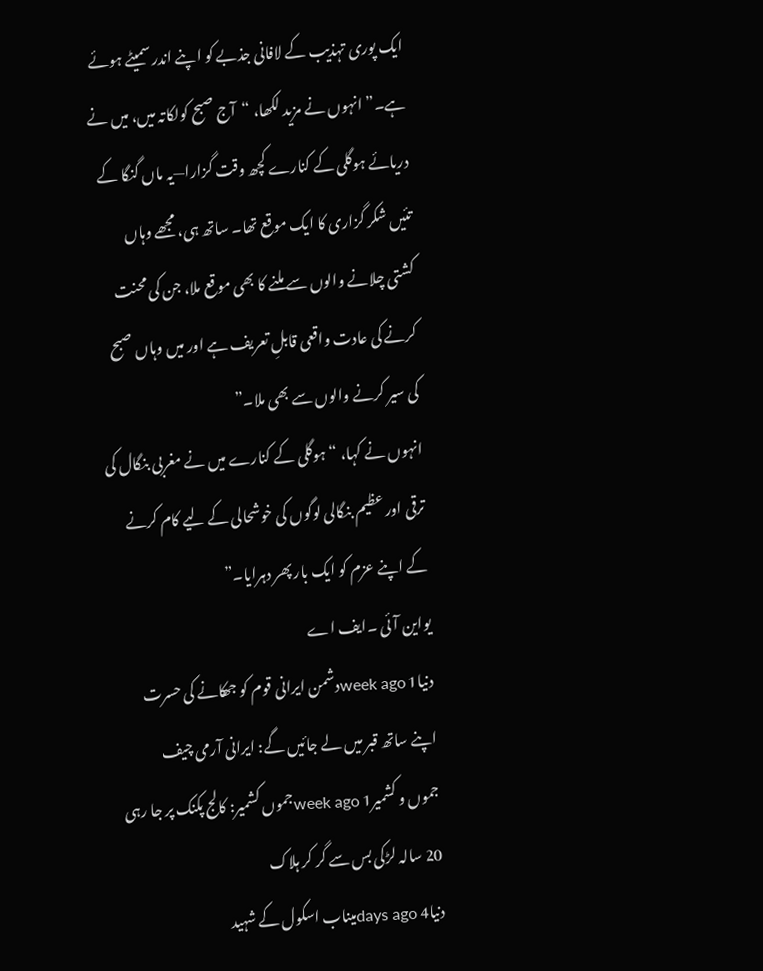ایک پوری تہذیب کے لافانی جذبے کو اپنے اندر سمیٹے ہوئے ہے۔” انہوں نے مزید لکھا، “آج صبح کولکاتہ میں، میں نے دریائے ہوگلی کے کنارے کچھ وقت گزارا—یہ ماں گنگا کے تئیں شکر گزاری کا ایک موقع تھا۔ ساتھ ہی، مجھے وہاں کشتی چلانے والوں سے ملنے کا بھی موقع ملا، جن کی محنت کرنے کی عادت واقعی قابلِ تعریف ہے اور میں وہاں صبح کی سیر کرنے والوں سے بھی ملا۔”
انہوں نے کہا، “ہوگلی کے کنارے میں نے مغربی بنگال کی ترقی اور عظیم بنگالی لوگوں کی خوشحالی کے لیے کام کرنے کے اپنے عزم کو ایک بار پھر دہرایا۔”
یواین آئی ۔ایف اے
دنیا1 week agoدشمن ایرانی قوم کو جھکانے کی حسرت اپنے ساتھ قبر میں لے جائیں گے: ایرانی آرمی چیف
جموں و کشمیر1 week agoجموں کشمیر: کالج پکنک پر جا رہی 20 سالہ لڑکی بس سے گر کر ہلاک
دنیا4 days agoمیناب اسکول کے شہید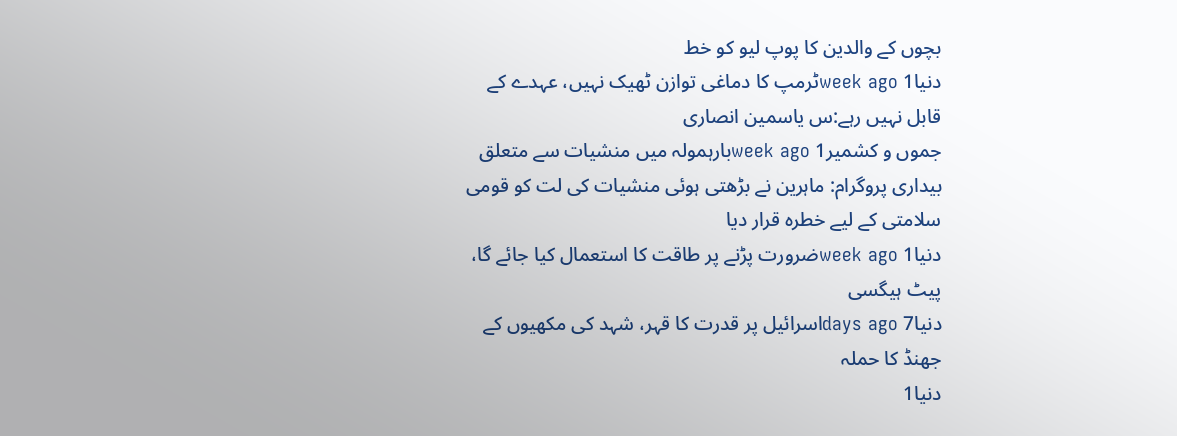بچوں کے والدین کا پوپ لیو کو خط
دنیا1 week agoٹرمپ کا دماغی توازن ٹھیک نہیں، عہدے کے قابل نہیں رہے:س یاسمین انصاری
جموں و کشمیر1 week agoبارہمولہ میں منشیات سے متعلق بیداری پروگرام: ماہرین نے بڑھتی ہوئی منشیات کی لت کو قومی سلامتی کے لیے خطرہ قرار دیا
دنیا1 week agoضرورت پڑنے پر طاقت کا استعمال کیا جائے گا، پیٹ ہیگسی
دنیا7 days agoاسرائیل پر قدرت کا قہر، شہد کی مکھیوں کے جھنڈ کا حملہ
دنیا1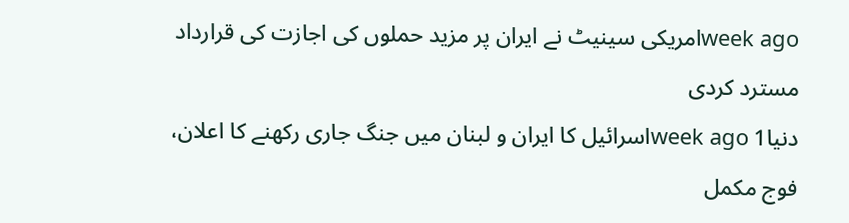week agoامریکی سینیٹ نے ایران پر مزید حملوں کی اجازت کی قرارداد مسترد کردی
دنیا1 week agoاسرائیل کا ایران و لبنان میں جنگ جاری رکھنے کا اعلان، فوج مکمل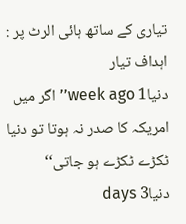تیاری کے ساتھ ہائی الرٹ پر : اہداف تیار
دنیا1 week ago’’اگر میں امریکہ کا صدر نہ ہوتا تو دنیا ٹکڑے ٹکڑے ہو جاتی‘‘
دنیا3 days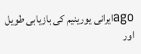agoایرانی یورینیم کی بازیابی طویل اور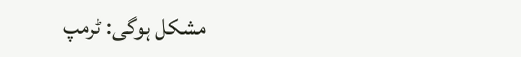مشکل ہوگی: ٹرمپ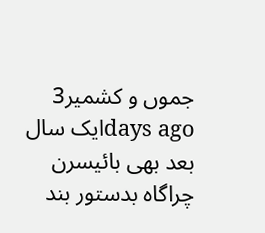جموں و کشمیر3 days agoایک سال بعد بھی بائیسرن چراگاہ بدستور بند